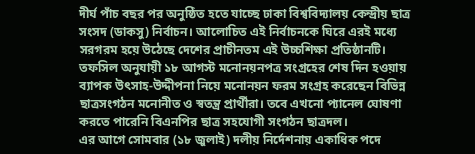দীর্ঘ পাঁচ বছর পর অনুষ্ঠিত হতে যাচ্ছে ঢাকা বিশ্ববিদ্যালয় কেন্দ্রীয় ছাত্র সংসদ (ডাকসু) নির্বাচন। আলোচিত এই নির্বাচনকে ঘিরে এরই মধ্যে সরগরম হয়ে উঠেছে দেশের প্রাচীনতম এই উচ্চশিক্ষা প্রতিষ্ঠানটি। তফসিল অনুযায়ী ১৮ আগস্ট মনোনয়নপত্র সংগ্রহের শেষ দিন হওয়ায় ব্যাপক উৎসাহ-উদ্দীপনা নিয়ে মনোনয়ন ফরম সংগ্রহ করেছেন বিভিন্ন ছাত্রসংগঠন মনোনীত ও স্বতন্ত্র প্রার্থীরা। তবে এখনো প্যানেল ঘোষণা করতে পারেনি বিএনপির ছাত্র সহযোগী সংগঠন ছাত্রদল।
এর আগে সোমবার (১৮ জুলাই) দলীয় নির্দেশনায় একাধিক পদে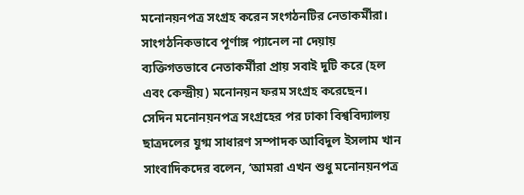মনোনয়নপত্র সংগ্রহ করেন সংগঠনটির নেতাকর্মীরা। সাংগঠনিকভাবে পূর্ণাঙ্গ প্যানেল না দেয়ায় ব্যক্তিগতভাবে নেতাকর্মীরা প্রায় সবাই দুটি করে (হল এবং কেন্দ্রীয়) মনোনয়ন ফরম সংগ্রহ করেছেন।
সেদিন মনোনয়নপত্র সংগ্রহের পর ঢাকা বিশ্ববিদ্যালয় ছাত্রদলের যুগ্ম সাধারণ সম্পাদক আবিদুল ইসলাম খান সাংবাদিকদের বলেন, ‘আমরা এখন শুধু মনোনয়নপত্র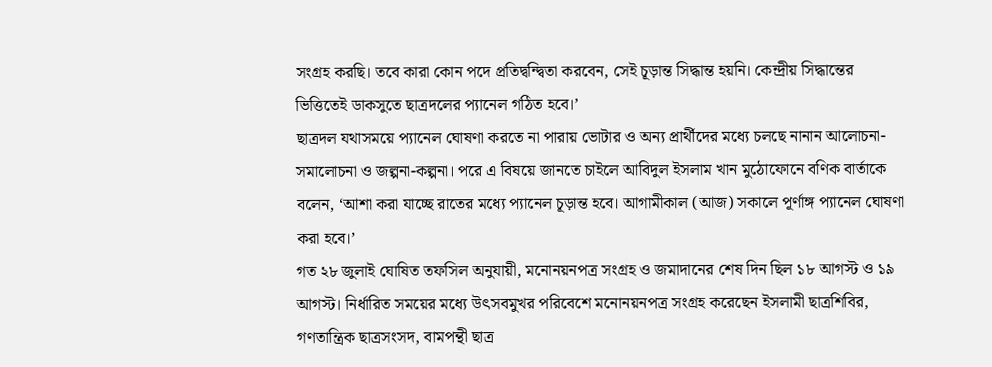সংগ্রহ করছি। তবে কারা কোন পদে প্রতিদ্বন্দ্বিতা করবেন, সেই চূড়ান্ত সিদ্ধান্ত হয়নি। কেন্দ্রীয় সিদ্ধান্তের ভিত্তিতেই ডাকসুতে ছাত্রদলের প্যানেল গঠিত হবে।’
ছাত্রদল যথাসময়ে প্যানেল ঘোষণা করতে না পারায় ভোটার ও অন্য প্রার্থীদের মধ্যে চলছে নানান আলোচনা-সমালোচনা ও জল্পনা-কল্পনা। পরে এ বিষয়ে জানতে চাইলে আবিদুল ইসলাম খান মুঠোফোনে বণিক বার্তাকে বলেন, ‘আশা করা যাচ্ছে রাতের মধ্যে প্যানেল চূড়ান্ত হবে। আগামীকাল (আজ) সকালে পূর্ণাঙ্গ প্যানেল ঘোষণা করা হবে।’
গত ২৮ জুলাই ঘোষিত তফসিল অনুযায়ী, মনোনয়নপত্র সংগ্রহ ও জমাদানের শেষ দিন ছিল ১৮ আগস্ট ও ১৯ আগস্ট। নির্ধারিত সময়ের মধ্যে উৎসবমুখর পরিবেশে মনোনয়নপত্র সংগ্রহ করেছেন ইসলামী ছাত্রশিবির, গণতান্ত্রিক ছাত্রসংসদ, বামপন্থী ছাত্র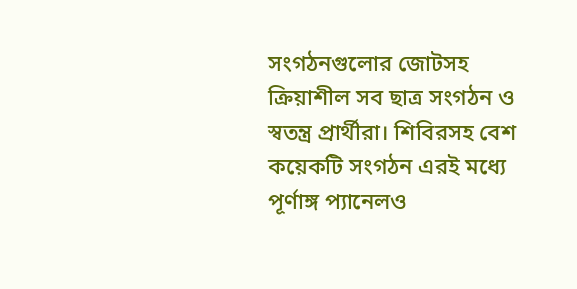সংগঠনগুলোর জোটসহ ক্রিয়াশীল সব ছাত্র সংগঠন ও স্বতন্ত্র প্রার্থীরা। শিবিরসহ বেশ কয়েকটি সংগঠন এরই মধ্যে পূর্ণাঙ্গ প্যানেলও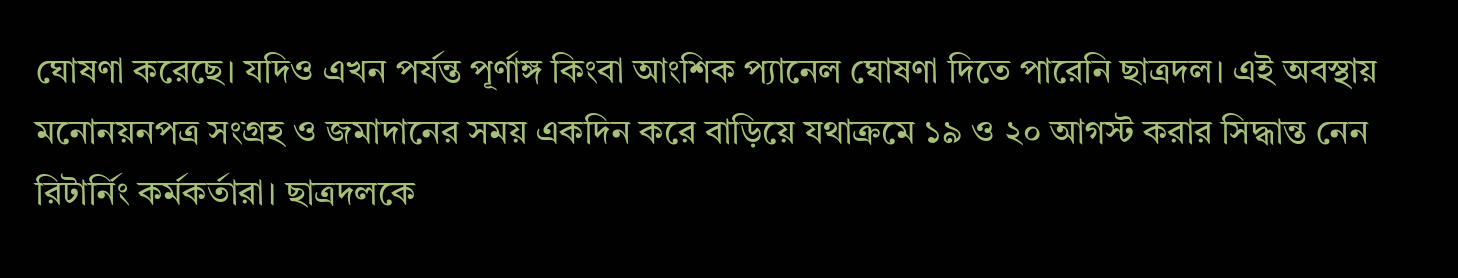ঘোষণা করেছে। যদিও এখন পর্যন্ত পূর্ণাঙ্গ কিংবা আংশিক প্যানেল ঘোষণা দিতে পারেনি ছাত্রদল। এই অবস্থায় মনোনয়নপত্র সংগ্রহ ও জমাদানের সময় একদিন করে বাড়িয়ে যথাক্রমে ১৯ ও ২০ আগস্ট করার সিদ্ধান্ত নেন রিটার্নিং কর্মকর্তারা। ছাত্রদলকে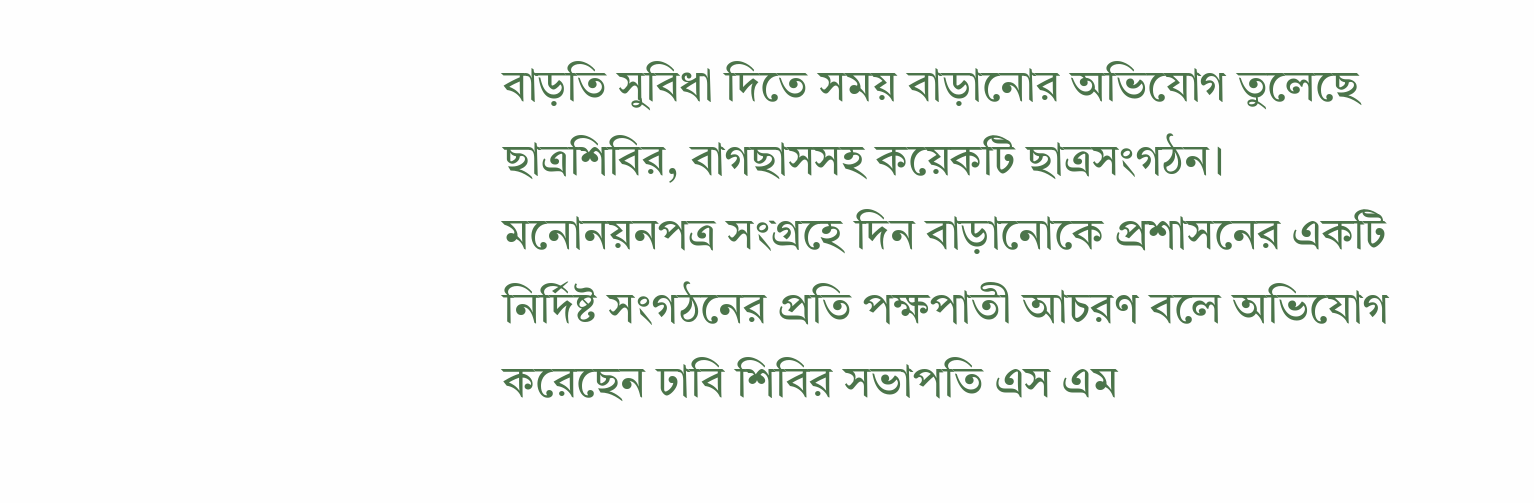বাড়তি সুবিধা দিতে সময় বাড়ানোর অভিযোগ তুলেছে ছাত্রশিবির, বাগছাসসহ কয়েকটি ছাত্রসংগঠন।
মনোনয়নপত্র সংগ্রহে দিন বাড়ানোকে প্রশাসনের একটি নির্দিষ্ট সংগঠনের প্রতি পক্ষপাতী আচরণ বলে অভিযোগ করেছেন ঢাবি শিবির সভাপতি এস এম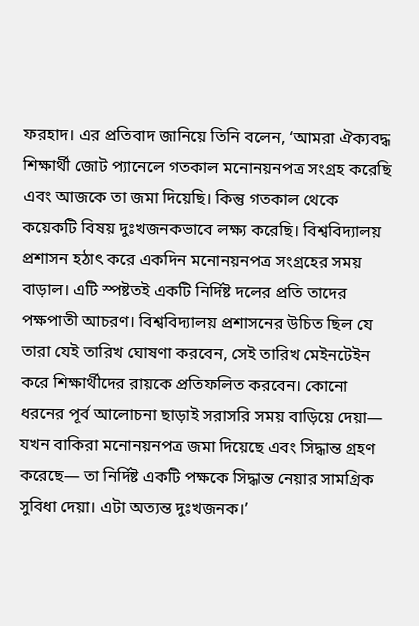ফরহাদ। এর প্রতিবাদ জানিয়ে তিনি বলেন, ‘আমরা ঐক্যবদ্ধ শিক্ষার্থী জোট প্যানেলে গতকাল মনোনয়নপত্র সংগ্রহ করেছি এবং আজকে তা জমা দিয়েছি। কিন্তু গতকাল থেকে কয়েকটি বিষয় দুঃখজনকভাবে লক্ষ্য করেছি। বিশ্ববিদ্যালয় প্রশাসন হঠাৎ করে একদিন মনোনয়নপত্র সংগ্রহের সময় বাড়াল। এটি স্পষ্টতই একটি নির্দিষ্ট দলের প্রতি তাদের পক্ষপাতী আচরণ। বিশ্ববিদ্যালয় প্রশাসনের উচিত ছিল যে তারা যেই তারিখ ঘোষণা করবেন, সেই তারিখ মেইনটেইন করে শিক্ষার্থীদের রায়কে প্রতিফলিত করবেন। কোনো ধরনের পূর্ব আলোচনা ছাড়াই সরাসরি সময় বাড়িয়ে দেয়া— যখন বাকিরা মনোনয়নপত্র জমা দিয়েছে এবং সিদ্ধান্ত গ্রহণ করেছে— তা নির্দিষ্ট একটি পক্ষকে সিদ্ধান্ত নেয়ার সামগ্রিক সুবিধা দেয়া। এটা অত্যন্ত দুঃখজনক।’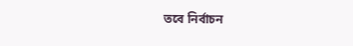তবে নির্বাচন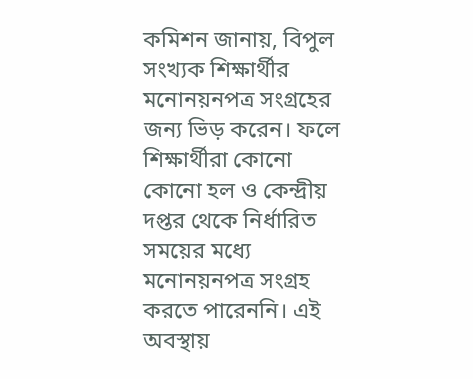কমিশন জানায়, বিপুল সংখ্যক শিক্ষার্থীর মনোনয়নপত্র সংগ্রহের জন্য ভিড় করেন। ফলে শিক্ষার্থীরা কোনো কোনো হল ও কেন্দ্রীয় দপ্তর থেকে নির্ধারিত সময়ের মধ্যে মনোনয়নপত্র সংগ্রহ করতে পারেননি। এই অবস্থায়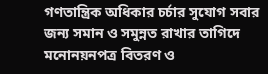গণতান্ত্রিক অধিকার চর্চার সুযোগ সবার জন্য সমান ও সমুন্নত রাখার তাগিদে মনোনয়নপত্র বিতরণ ও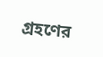গ্রহণের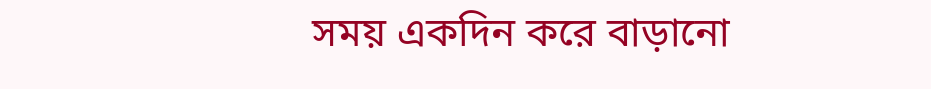সময় একদিন করে বাড়ানো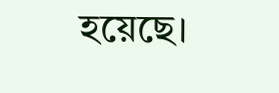হয়েছে।